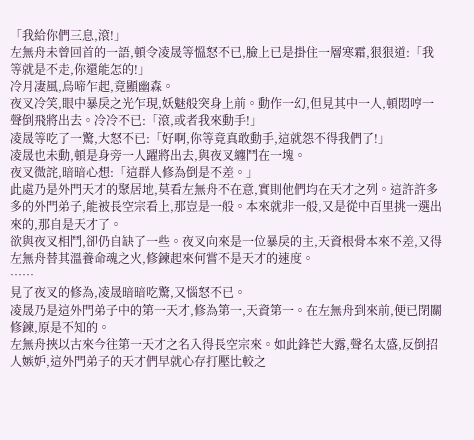「我給你們三息,滾!」
左無舟未曾回首的一語,頓令凌晟等慍怒不已,臉上已是掛住一層寒霜,狠狠道:「我等就是不走,你還能怎的!」
冷月凄風,烏啼乍起,竟顯幽森。
夜叉冷笑,眼中暴戾之光乍現,妖魅般突身上前。動作一幻,但見其中一人,頓悶哼一聲倒飛將出去。冷冷不已:「滾,或者我來動手!」
凌晟等吃了一驚,大怒不已:「好啊,你等竟真敢動手,這就怨不得我們了!」
凌晟也未動,頓是身旁一人躍將出去,與夜叉纏鬥在一塊。
夜叉微詫,暗暗心想:「這群人修為倒是不差。」
此處乃是外門天才的聚居地,莫看左無舟不在意,實則他們均在天才之列。這許許多多的外門弟子,能被長空宗看上,那豈是一般。本來就非一般,又是從中百里挑一選出來的,那自是天才了。
欲與夜叉相鬥,卻仍自缺了一些。夜叉向來是一位暴戾的主,天資根骨本來不差,又得左無舟替其溫養命魂之火,修鍊起來何嘗不是天才的速度。
……
見了夜叉的修為,凌晟暗暗吃驚,又惱怒不已。
凌晟乃是這外門弟子中的第一天才,修為第一,天資第一。在左無舟到來前,便已閉關修鍊,原是不知的。
左無舟挾以古來今往第一天才之名入得長空宗來。如此鋒芒大露,聲名太盛,反倒招人嫉妒,這外門弟子的天才們早就心存打壓比較之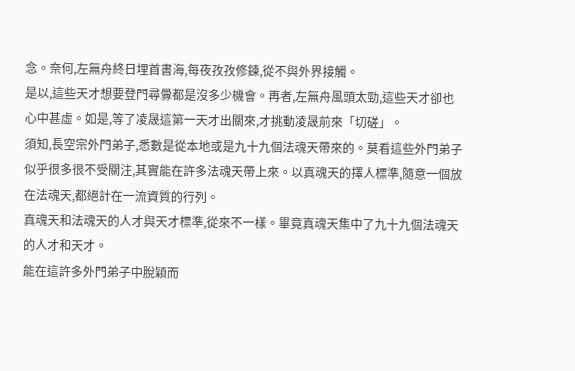念。奈何,左無舟終日埋首書海,每夜孜孜修鍊,從不與外界接觸。
是以,這些天才想要登門尋釁都是沒多少機會。再者,左無舟風頭太勁,這些天才卻也心中甚虛。如是,等了凌晟這第一天才出關來,才挑動凌晟前來「切磋」。
須知,長空宗外門弟子,悉數是從本地或是九十九個法魂天帶來的。莫看這些外門弟子似乎很多很不受關注,其實能在許多法魂天帶上來。以真魂天的擇人標準,隨意一個放在法魂天,都絕計在一流資質的行列。
真魂天和法魂天的人才與天才標準,從來不一樣。畢竟真魂天集中了九十九個法魂天的人才和天才。
能在這許多外門弟子中脫穎而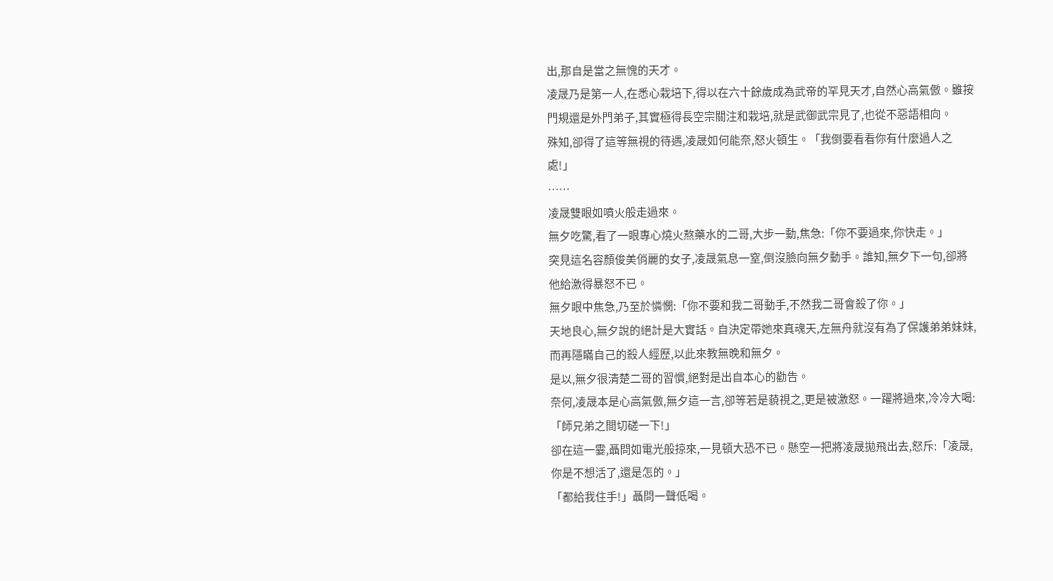出,那自是當之無愧的天才。
凌晟乃是第一人,在悉心栽培下,得以在六十餘歲成為武帝的罕見天才,自然心高氣傲。雖按門規還是外門弟子,其實極得長空宗關注和栽培,就是武御武宗見了,也從不惡語相向。
殊知,卻得了這等無視的待遇,凌晟如何能奈,怒火頓生。「我倒要看看你有什麼過人之處!」
……
凌晟雙眼如噴火般走過來。
無夕吃驚,看了一眼專心燒火熬藥水的二哥,大步一動,焦急:「你不要過來,你快走。」
突見這名容顏俊美俏麗的女子,凌晟氣息一窒,倒沒臉向無夕動手。誰知,無夕下一句,卻將他給激得暴怒不已。
無夕眼中焦急,乃至於憐憫:「你不要和我二哥動手,不然我二哥會殺了你。」
天地良心,無夕說的絕計是大實話。自決定帶她來真魂天,左無舟就沒有為了保護弟弟妹妹,而再隱瞞自己的殺人經歷,以此來教無晚和無夕。
是以,無夕很清楚二哥的習慣,絕對是出自本心的勸告。
奈何,凌晟本是心高氣傲,無夕這一言,卻等若是藐視之,更是被激怒。一躍將過來,冷冷大喝:「師兄弟之間切磋一下!」
卻在這一霎,聶問如電光般掠來,一見頓大恐不已。懸空一把將凌晟拋飛出去,怒斥:「凌晟,你是不想活了,還是怎的。」
「都給我住手!」聶問一聲低喝。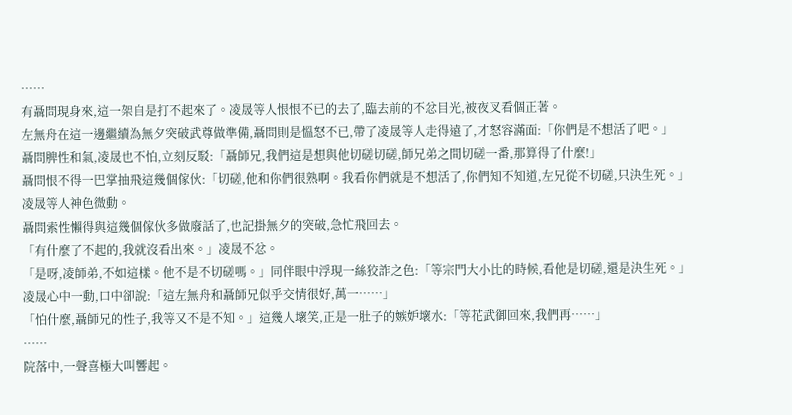……
有聶問現身來,這一架自是打不起來了。凌晟等人恨恨不已的去了,臨去前的不忿目光,被夜叉看個正著。
左無舟在這一邊繼續為無夕突破武尊做準備,聶問則是慍怒不已,帶了凌晟等人走得遠了,才怒容滿面:「你們是不想活了吧。」
聶問脾性和氣,凌晟也不怕,立刻反駁:「聶師兄,我們這是想與他切磋切磋,師兄弟之間切磋一番,那算得了什麼!」
聶問恨不得一巴掌抽飛這幾個傢伙:「切磋,他和你們很熟啊。我看你們就是不想活了,你們知不知道,左兄從不切磋,只決生死。」
凌晟等人神色微動。
聶問索性懶得與這幾個傢伙多做廢話了,也記掛無夕的突破,急忙飛回去。
「有什麼了不起的,我就沒看出來。」凌晟不忿。
「是呀,凌師弟,不如這樣。他不是不切磋嗎。」同伴眼中浮現一絲狡詐之色:「等宗門大小比的時候,看他是切磋,還是決生死。」
凌晟心中一動,口中卻說:「這左無舟和聶師兄似乎交情很好,萬一……」
「怕什麼,聶師兄的性子,我等又不是不知。」這幾人壞笑,正是一肚子的嫉妒壞水:「等花武御回來,我們再……」
……
院落中,一聲喜極大叫響起。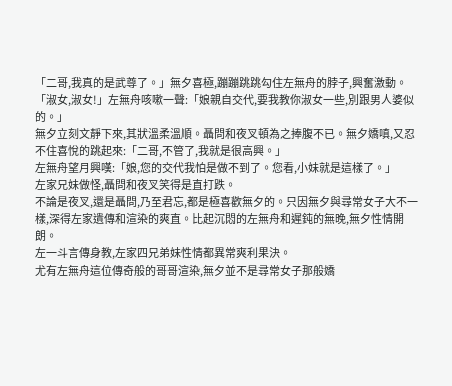「二哥,我真的是武尊了。」無夕喜極,蹦蹦跳跳勾住左無舟的脖子,興奮激動。
「淑女,淑女!」左無舟咳嗽一聲:「娘親自交代,要我教你淑女一些,別跟男人婆似的。」
無夕立刻文靜下來,其狀溫柔溫順。聶問和夜叉頓為之捧腹不已。無夕嬌嗔,又忍不住喜悅的跳起來:「二哥,不管了,我就是很高興。」
左無舟望月興嘆:「娘,您的交代我怕是做不到了。您看,小妹就是這樣了。」
左家兄妹做怪,聶問和夜叉笑得是直打跌。
不論是夜叉,還是聶問,乃至君忘,都是極喜歡無夕的。只因無夕與尋常女子大不一樣,深得左家遺傳和渲染的爽直。比起沉悶的左無舟和遲鈍的無晚,無夕性情開朗。
左一斗言傳身教,左家四兄弟妹性情都異常爽利果決。
尤有左無舟這位傳奇般的哥哥渲染,無夕並不是尋常女子那般嬌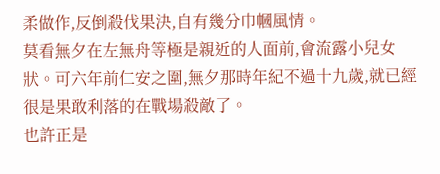柔做作,反倒殺伐果決,自有幾分巾幗風情。
莫看無夕在左無舟等極是親近的人面前,會流露小兒女狀。可六年前仁安之圍,無夕那時年紀不過十九歲,就已經很是果敢利落的在戰場殺敵了。
也許正是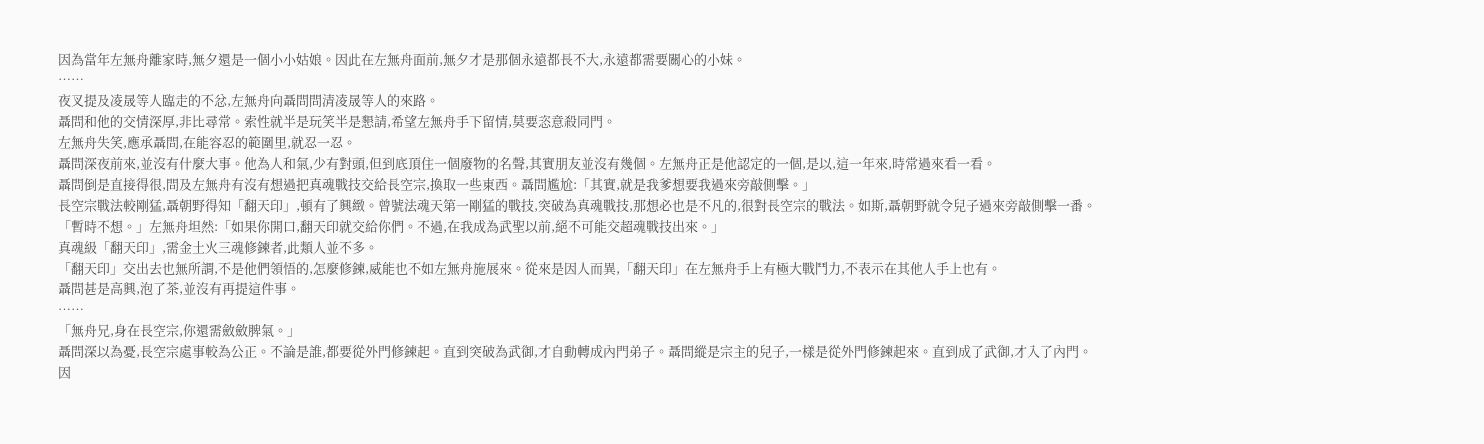因為當年左無舟離家時,無夕還是一個小小姑娘。因此在左無舟面前,無夕才是那個永遠都長不大,永遠都需要關心的小妹。
……
夜叉提及凌晟等人臨走的不忿,左無舟向聶問問清凌晟等人的來路。
聶問和他的交情深厚,非比尋常。索性就半是玩笑半是懇請,希望左無舟手下留情,莫要恣意殺同門。
左無舟失笑,應承聶問,在能容忍的範圍里,就忍一忍。
聶問深夜前來,並沒有什麼大事。他為人和氣,少有對頭,但到底頂住一個廢物的名聲,其實朋友並沒有幾個。左無舟正是他認定的一個,是以,這一年來,時常過來看一看。
聶問倒是直接得很,問及左無舟有沒有想過把真魂戰技交給長空宗,換取一些東西。聶問尷尬:「其實,就是我爹想要我過來旁敲側擊。」
長空宗戰法較剛猛,聶朝野得知「翻天印」,頓有了興緻。曾號法魂天第一剛猛的戰技,突破為真魂戰技,那想必也是不凡的,很對長空宗的戰法。如斯,聶朝野就令兒子過來旁敲側擊一番。
「暫時不想。」左無舟坦然:「如果你開口,翻天印就交給你們。不過,在我成為武聖以前,絕不可能交超魂戰技出來。」
真魂級「翻天印」,需金土火三魂修鍊者,此類人並不多。
「翻天印」交出去也無所謂,不是他們領悟的,怎麼修鍊,威能也不如左無舟施展來。從來是因人而異,「翻天印」在左無舟手上有極大戰鬥力,不表示在其他人手上也有。
聶問甚是高興,泡了茶,並沒有再提這件事。
……
「無舟兄,身在長空宗,你還需斂斂脾氣。」
聶問深以為憂,長空宗處事較為公正。不論是誰,都要從外門修鍊起。直到突破為武御,才自動轉成內門弟子。聶問縱是宗主的兒子,一樣是從外門修鍊起來。直到成了武御,才入了內門。
因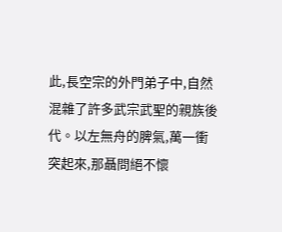此,長空宗的外門弟子中,自然混雜了許多武宗武聖的親族後代。以左無舟的脾氣,萬一衝突起來,那聶問絕不懷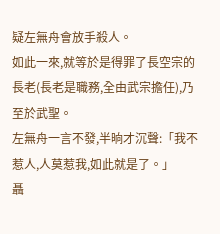疑左無舟會放手殺人。
如此一來,就等於是得罪了長空宗的長老(長老是職務,全由武宗擔任),乃至於武聖。
左無舟一言不發,半晌才沉聲:「我不惹人,人莫惹我,如此就是了。」
聶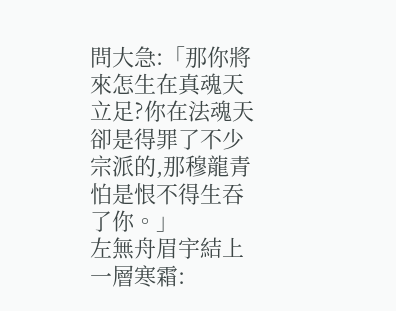問大急:「那你將來怎生在真魂天立足?你在法魂天卻是得罪了不少宗派的,那穆龍青怕是恨不得生吞了你。」
左無舟眉宇結上一層寒霜: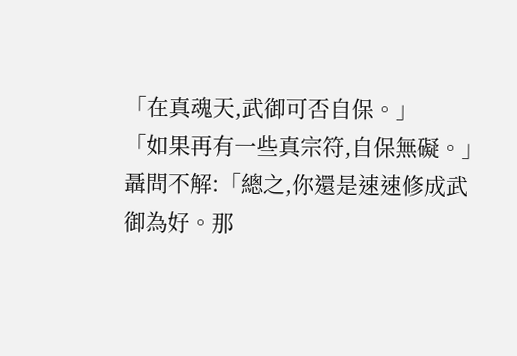「在真魂天,武御可否自保。」
「如果再有一些真宗符,自保無礙。」聶問不解:「總之,你還是速速修成武御為好。那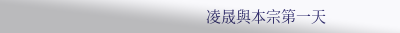凌晟與本宗第一天